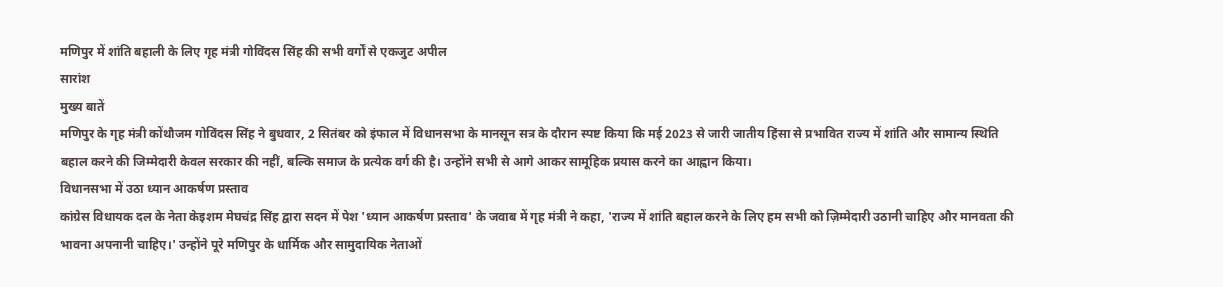मणिपुर में शांति बहाली के लिए गृह मंत्री गोविंदस सिंह की सभी वर्गों से एकजुट अपील
सारांश
मुख्य बातें
मणिपुर के गृह मंत्री कोंथौजम गोविंदस सिंह ने बुधवार, 2 सितंबर को इंफाल में विधानसभा के मानसून सत्र के दौरान स्पष्ट किया कि मई 2023 से जारी जातीय हिंसा से प्रभावित राज्य में शांति और सामान्य स्थिति बहाल करने की जिम्मेदारी केवल सरकार की नहीं, बल्कि समाज के प्रत्येक वर्ग की है। उन्होंने सभी से आगे आकर सामूहिक प्रयास करने का आह्वान किया।
विधानसभा में उठा ध्यान आकर्षण प्रस्ताव
कांग्रेस विधायक दल के नेता केइशम मेघचंद्र सिंह द्वारा सदन में पेश 'ध्यान आकर्षण प्रस्ताव' के जवाब में गृह मंत्री ने कहा, 'राज्य में शांति बहाल करने के लिए हम सभी को ज़िम्मेदारी उठानी चाहिए और मानवता की भावना अपनानी चाहिए।' उन्होंने पूरे मणिपुर के धार्मिक और सामुदायिक नेताओं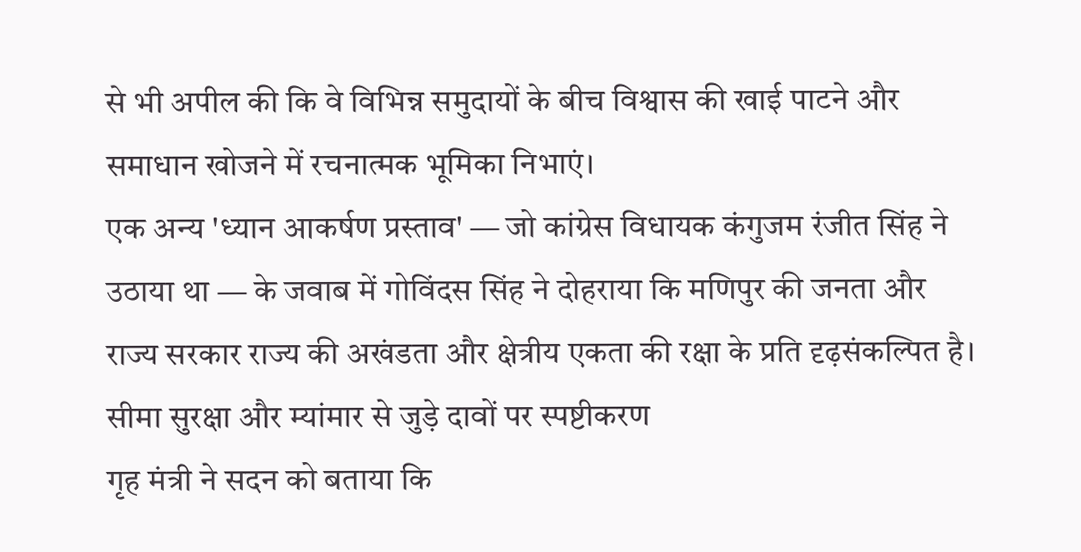से भी अपील की कि वे विभिन्न समुदायों के बीच विश्वास की खाई पाटने और समाधान खोजने में रचनात्मक भूमिका निभाएं।
एक अन्य 'ध्यान आकर्षण प्रस्ताव' — जो कांग्रेस विधायक कंगुजम रंजीत सिंह ने उठाया था — के जवाब में गोविंदस सिंह ने दोहराया कि मणिपुर की जनता और राज्य सरकार राज्य की अखंडता और क्षेत्रीय एकता की रक्षा के प्रति दृढ़संकल्पित है।
सीमा सुरक्षा और म्यांमार से जुड़े दावों पर स्पष्टीकरण
गृह मंत्री ने सदन को बताया कि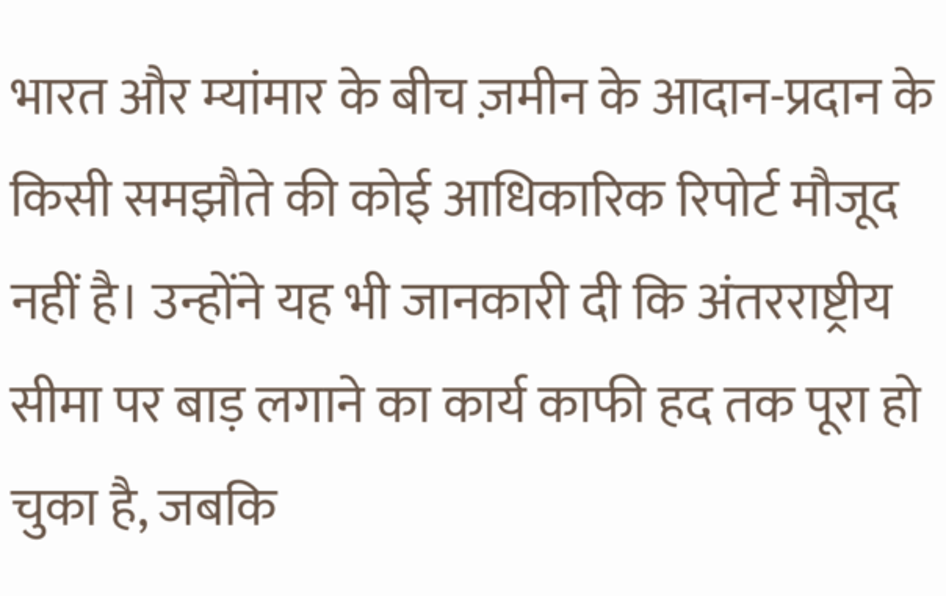भारत और म्यांमार के बीच ज़मीन के आदान-प्रदान के किसी समझौते की कोई आधिकारिक रिपोर्ट मौजूद नहीं है। उन्होंने यह भी जानकारी दी कि अंतरराष्ट्रीय सीमा पर बाड़ लगाने का कार्य काफी हद तक पूरा हो चुका है, जबकि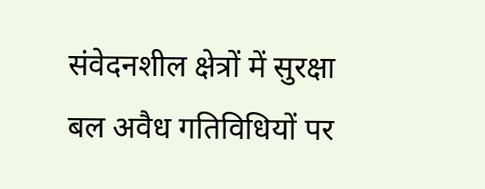संवेदनशील क्षेत्रों में सुरक्षा बल अवैध गतिविधियों पर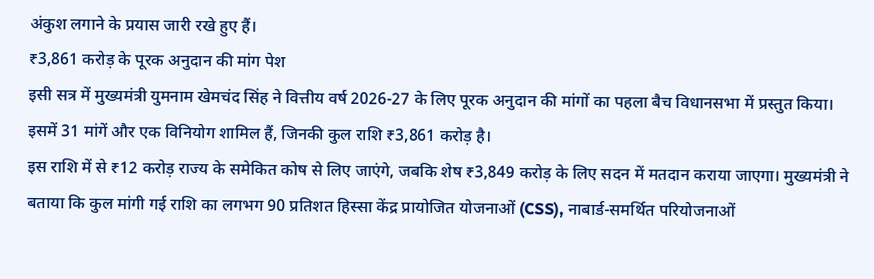अंकुश लगाने के प्रयास जारी रखे हुए हैं।
₹3,861 करोड़ के पूरक अनुदान की मांग पेश
इसी सत्र में मुख्यमंत्री युमनाम खेमचंद सिंह ने वित्तीय वर्ष 2026-27 के लिए पूरक अनुदान की मांगों का पहला बैच विधानसभा में प्रस्तुत किया। इसमें 31 मांगें और एक विनियोग शामिल हैं, जिनकी कुल राशि ₹3,861 करोड़ है।
इस राशि में से ₹12 करोड़ राज्य के समेकित कोष से लिए जाएंगे, जबकि शेष ₹3,849 करोड़ के लिए सदन में मतदान कराया जाएगा। मुख्यमंत्री ने बताया कि कुल मांगी गई राशि का लगभग 90 प्रतिशत हिस्सा केंद्र प्रायोजित योजनाओं (CSS), नाबार्ड-समर्थित परियोजनाओं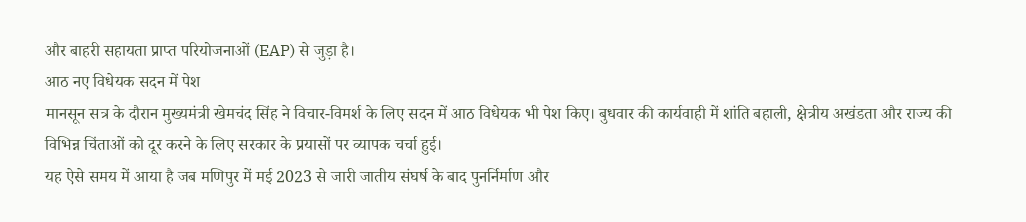और बाहरी सहायता प्राप्त परियोजनाओं (EAP) से जुड़ा है।
आठ नए विधेयक सदन में पेश
मानसून सत्र के दौरान मुख्यमंत्री खेमचंद सिंह ने विचार-विमर्श के लिए सदन में आठ विधेयक भी पेश किए। बुधवार की कार्यवाही में शांति बहाली, क्षेत्रीय अखंडता और राज्य की विभिन्न चिंताओं को दूर करने के लिए सरकार के प्रयासों पर व्यापक चर्चा हुई।
यह ऐसे समय में आया है जब मणिपुर में मई 2023 से जारी जातीय संघर्ष के बाद पुनर्निर्माण और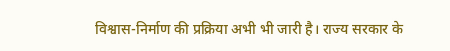विश्वास-निर्माण की प्रक्रिया अभी भी जारी है। राज्य सरकार के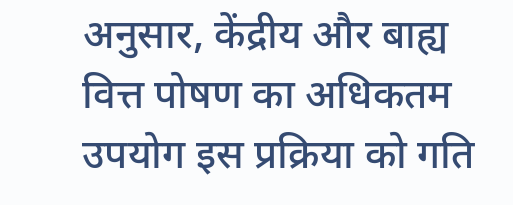अनुसार, केंद्रीय और बाह्य वित्त पोषण का अधिकतम उपयोग इस प्रक्रिया को गति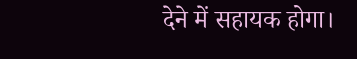देने में सहायक होगा।